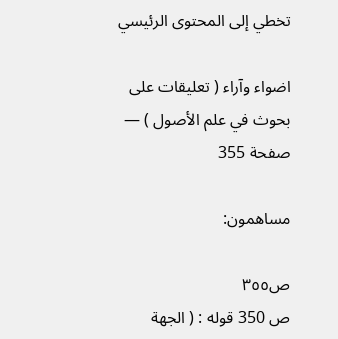تخطي إلى المحتوى الرئيسي

اضواء وآراء ( تعليقات على بحوث في علم الأصول ) — صفحة 355

مساهمون:

ص٣٥٥
ص 350 قوله : ( الجهة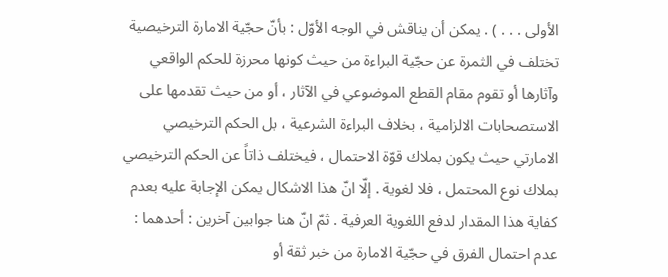الأولى . . . ) . يمكن أن يناقش في الوجه الأوّل : بأنّ حجّية الامارة الترخيصية تختلف في الثمرة عن حجّية البراءة من حيث كونها محرزة للحكم الواقعي وآثارها أو تقوم مقام القطع الموضوعي في الآثار ، أو من حيث تقدمها على الاستصحابات الالزامية ، بخلاف البراءة الشرعية ، بل الحكم الترخيصي الامارتي حيث يكون بملاك قوّة الاحتمال ، فيختلف ذاتاً عن الحكم الترخيصي بملاك نوع المحتمل ، فلا لغوية . إلّا انّ هذا الاشكال يمكن الإجابة عليه بعدم كفاية هذا المقدار لدفع اللغوية العرفية . ثمّ انّ هنا جوابين آخرين : أحدهما : عدم احتمال الفرق في حجّية الامارة من خبر ثقة أو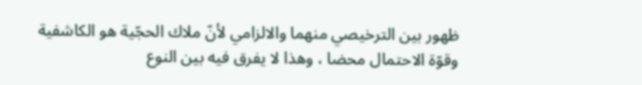ظهور بين الترخيصي منهما والالزامي لأنّ ملاك الحجّية هو الكاشفية وقوّة الاحتمال محضا ، وهذا لا يفرق فيه بين النوع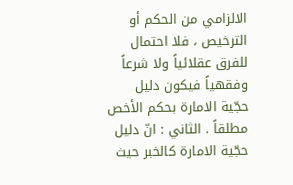الالزامي من الحكم أو الترخيص ، فلا احتمال للفرق عقلائياً ولا شرعاً وفقهياً فيكون دليل حجّية الامارة بحكم الأخص مطلقاً . الثاني : انّ دليل حجّية الامارة كالخبر حيث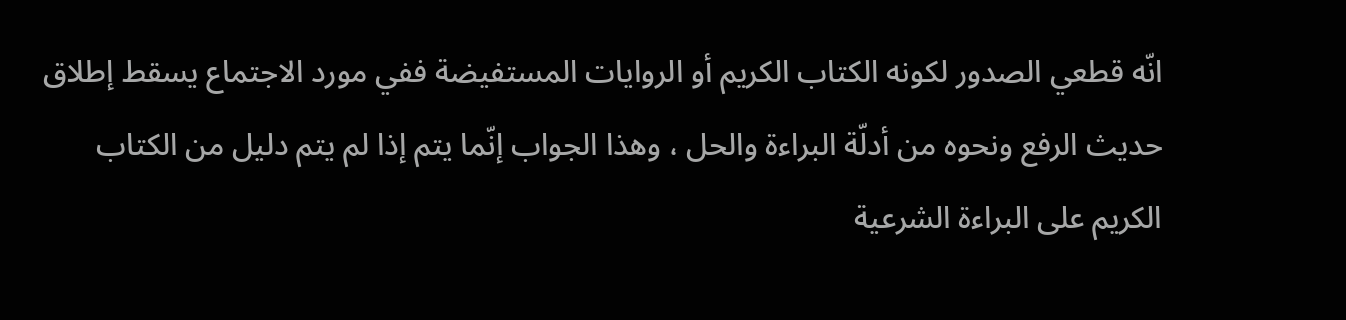انّه قطعي الصدور لكونه الكتاب الكريم أو الروايات المستفيضة ففي مورد الاجتماع يسقط إطلاق حديث الرفع ونحوه من أدلّة البراءة والحل ، وهذا الجواب إنّما يتم إذا لم يتم دليل من الكتاب الكريم على البراءة الشرعية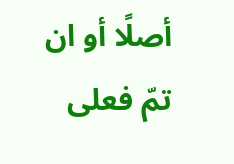أصلًا أو ان تمّ فعلى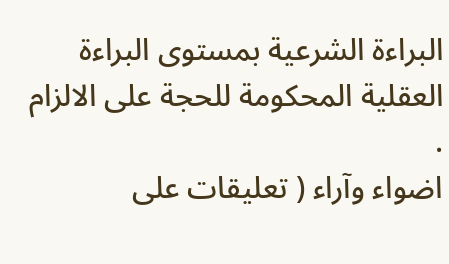البراءة الشرعية بمستوى البراءة العقلية المحكومة للحجة على الالزام .
اضواء وآراء ( تعليقات على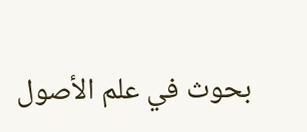بحوث في علم الأصول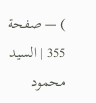) — صفحة 355 | السيد محمود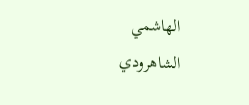الهاشمي الشاهرودي